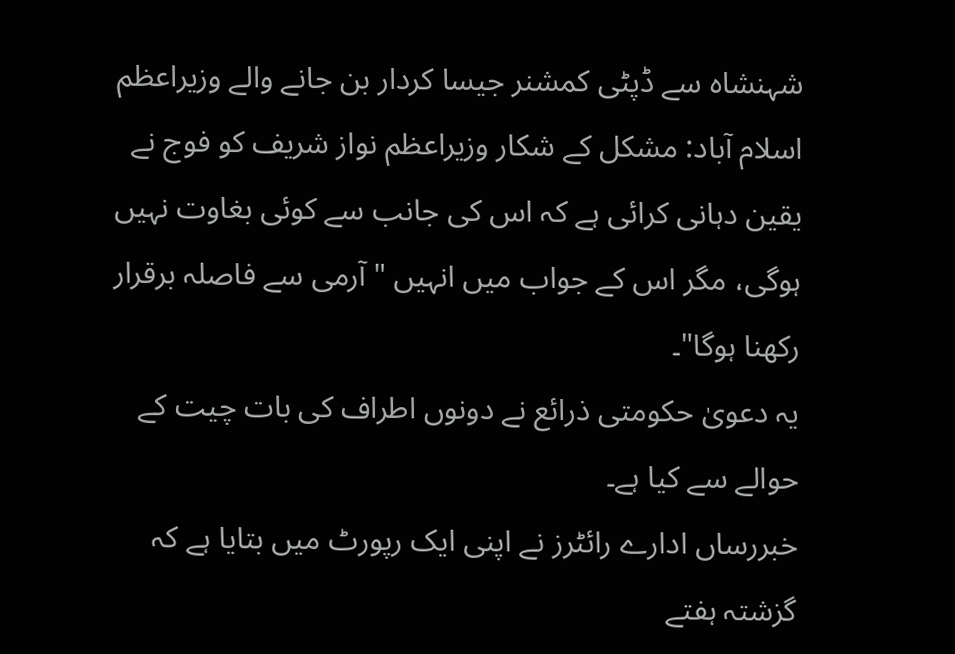شہنشاہ سے ڈپٹی کمشنر جیسا کردار بن جانے والے وزیراعظم
اسلام آباد: مشکل کے شکار وزیراعظم نواز شریف کو فوج نے یقین دہانی کرائی ہے کہ اس کی جانب سے کوئی بغاوت نہیں ہوگی، مگر اس کے جواب میں انہیں " آرمی سے فاصلہ برقرار رکھنا ہوگا"۔
یہ دعویٰ حکومتی ذرائع نے دونوں اطراف کی بات چیت کے حوالے سے کیا ہے۔
خبررساں ادارے رائٹرز نے اپنی ایک رپورٹ میں بتایا ہے کہ گزشتہ ہفتے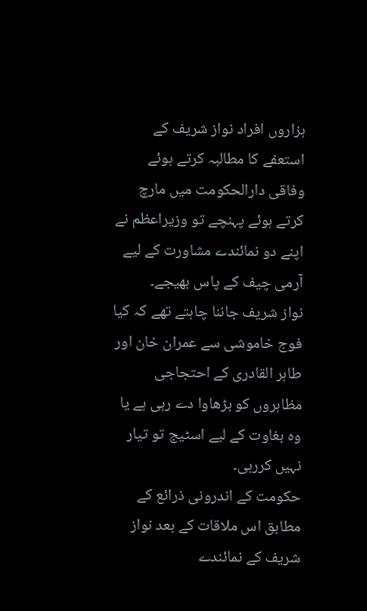ہزاروں افراد نواز شریف کے استعفے کا مطالبہ کرتے ہوئے وفاقی دارالحکومت میں مارچ کرتے ہوئے پہنچے تو وزیراعظم نے اپنے دو نمائندے مشاورت کے لیے آرمی چیف کے پاس بھیجے۔
نواز شریف جاننا چاہتے تھے کہ کیا فوج خاموشی سے عمران خان اور طاہر القادری کے احتجاجی مظاہروں کو بڑھاوا دے رہی ہے یا وہ بغاوت کے لیے اسٹیج تو تیار نہیں کررہی۔
حکومت کے اندرونی ذرائع کے مطابق اس ملاقات کے بعد نواز شریف کے نمائندے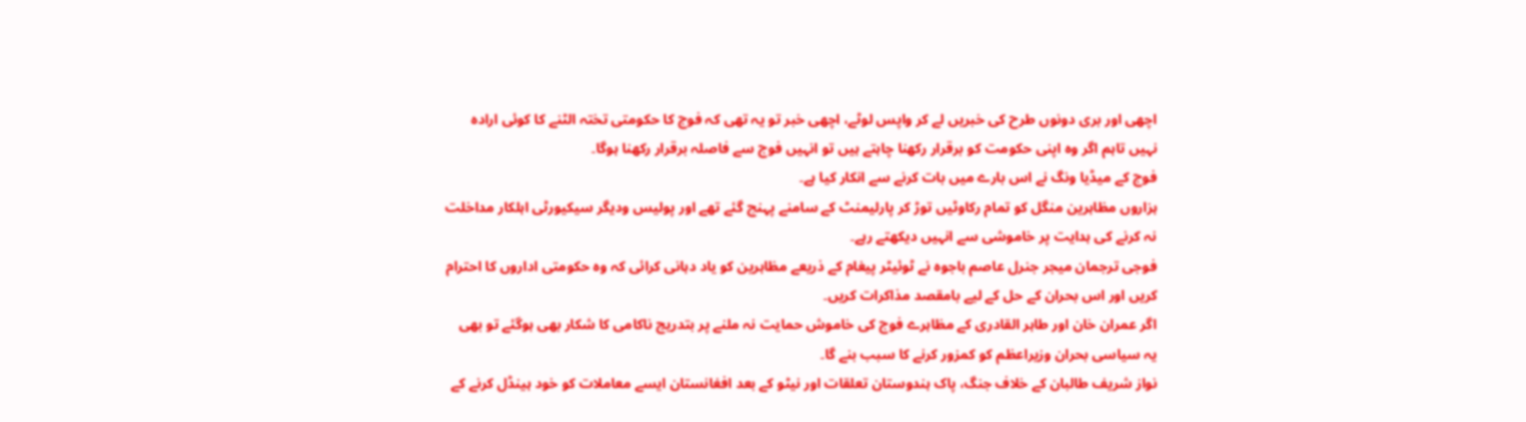اچھی اور بری دونوں طرح کی خبریں لے کر واپس لوٹے، اچھی خبر تو یہ تھی کہ فوج کا حکومتی تختہ الٹنے کا کوئی ارادہ نہیں تاہم اگر وہ اپنی حکومت کو برقرار رکھنا چاہتے ہیں تو انہیں فوج سے فاصلہ برقرار رکھنا ہوگا۔
فوج کے میڈیا ونگ نے اس بارے میں بات کرنے سے انکار کیا ہے۔
ہزاروں مظاہرین منگل کو تمام رکاوٹیں توڑ کر پارلیمنٹ کے سامنے پہنچ گئے تھے اور پولیس ودیگر سیکیورٹی اہلکار مداخلت نہ کرنے کی ہدایت پر خاموشی سے انہیں دیکھتے رہے۔
فوجی ترجمان میجر جنرل عاصم باجوہ نے ٹوئیٹر پیغام کے ذریعے مظاہرین کو یاد دہانی کرائی کہ وہ حکومتی اداروں کا احترام کریں اور اس بحران کے حل کے لیے بامقصد مذاکرات کریں۔
اگر عمران خان اور طاہر القادری کے مظاہرے فوج کی خاموش حمایت نہ ملنے پر بتدریج ناکامی کا شکار بھی ہوگئے تو بھی یہ سیاسی بحران وزیراعظم کو کمزور کرنے کا سبب بنے گا۔
نواز شریف طالبان کے خلاف جنگ، پاک ہندوستان تعلقات اور نیٹو کے بعد افغانستان ایسے معاملات کو خود ہینڈل کرنے کے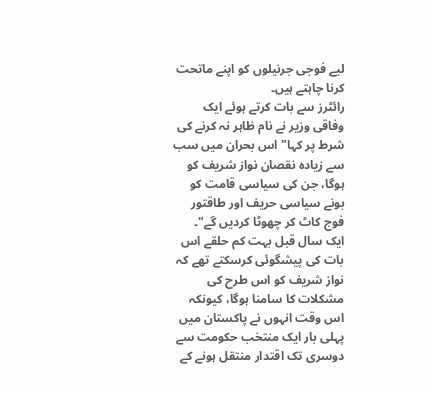لیے فوجی جرنیلوں کو اپنے ماتحت کرنا چاہتے ہیں۔
رائٹرز سے بات کرتے ہوئے ایک وفاقی وزیر نے نام ظاہر نہ کرنے کی شرط پر کہا" اس بحران میں سب سے زیادہ نقصان نواز شریف کو ہوگا، جن کی سیاسی قامت کو بونے سیاسی حریف اور طاقتور فوج کاٹ کر چھوٹا کردیں گے"۔
ایک سال قبل بہت کم حلقے اس بات کی پیشگوئی کرسکتے تھے کہ نواز شریف کو اس طرح کی مشکلات کا سامنا ہوگا، کیونکہ اس وقت انہوں نے پاکستان میں پہلی بار ایک منتخب حکومت سے دوسری تک اقتدار منتقل ہونے کے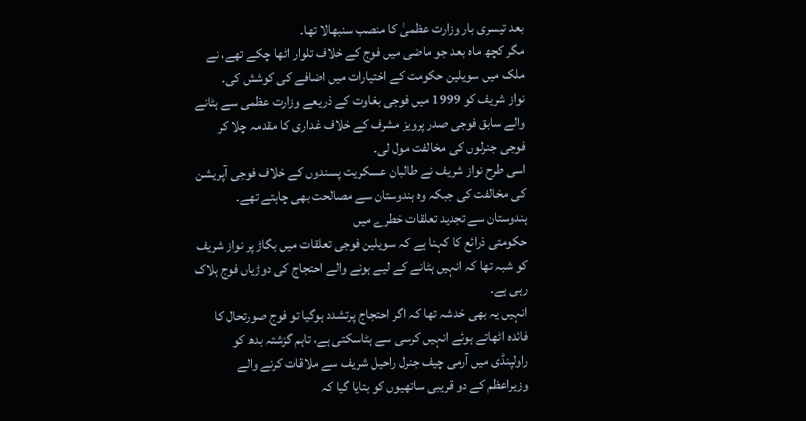بعد تیسری بار وزارت عظمیٰ کا منصب سنبھالا تھا۔
مگر کچھ ماہ بعد جو ماضی میں فوج کے خلاف تلوار اٹھا چکے تھے، نے ملک میں سویلین حکومت کے اختیارات میں اضافے کی کوشش کی۔
نواز شریف کو 1999 میں فوجی بغاوت کے ذریعے وزارت عظمی سے ہٹانے والے سابق فوجی صدر پرویز مشرف کے خلاف غداری کا مقدمہ چلا کر فوجی جنرلوں کی مخالفت مول لی۔
اسی طرح نواز شریف نے طالبان عسکریت پسندوں کے خلاف فوجی آپریشن کی مخالفت کی جبکہ وہ ہندوستان سے مصالحت بھی چاہتے تھے۔
ہندوستان سے تجدید تعلقات خطرے میں
حکومتی ذرائع کا کہنا ہے کہ سویلین فوجی تعلقات میں بگاڑ پر نواز شریف کو شبہ تھا کہ انہیں ہٹانے کے لیے ہونے والے احتجاج کی دوڑیاں فوج ہلاک رہی ہے۔
انہیں یہ بھی خدشہ تھا کہ اگر احتجاج پرتشدد ہوگیا تو فوج صورتحال کا فائدہ اٹھاتے ہوئے انہیں کرسی سے ہٹاسکتی ہے، تاہم گزشتہ بدھ کو راولپنڈی میں آرمی چیف جنرل راحیل شریف سے ملاقات کرنے والے وزیراعظم کے دو قریبی ساتھیوں کو بتایا گیا کہ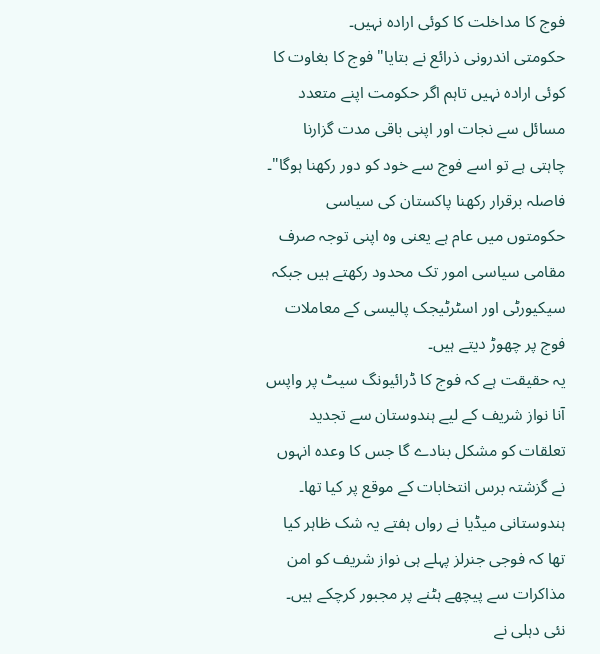فوج کا مداخلت کا کوئی ارادہ نہیں۔
حکومتی اندرونی ذرائع نے بتایا" فوج کا بغاوت کا کوئی ارادہ نہیں تاہم اگر حکومت اپنے متعدد مسائل سے نجات اور اپنی باقی مدت گزارنا چاہتی ہے تو اسے فوج سے خود کو دور رکھنا ہوگا"۔
فاصلہ برقرار رکھنا پاکستان کی سیاسی حکومتوں میں عام ہے یعنی وہ اپنی توجہ صرف مقامی سیاسی امور تک محدود رکھتے ہیں جبکہ سیکیورٹی اور اسٹرٹیجک پالیسی کے معاملات فوج پر چھوڑ دیتے ہیں۔
یہ حقیقت ہے کہ فوج کا ڈرائیونگ سیٹ پر واپس آنا نواز شریف کے لیے ہندوستان سے تجدید تعلقات کو مشکل بنادے گا جس کا وعدہ انہوں نے گزشتہ برس انتخابات کے موقع پر کیا تھا۔
ہندوستانی میڈیا نے رواں ہفتے یہ شک ظاہر کیا تھا کہ فوجی جنرلز پہلے ہی نواز شریف کو امن مذاکرات سے پیچھے ہٹنے پر مجبور کرچکے ہیں۔
نئی دہلی نے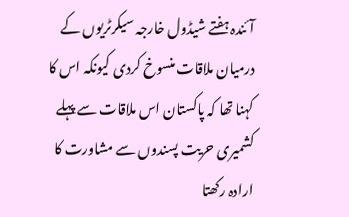آئندہ ہفتے شیڈول خارجہ سیکرٹریوں کے درمیان ملاقات منسوخ کردی کیونکہ اس کا کہنا تھا کہ پاکستان اس ملاقات سے پہلے کشمیری حریت پسندوں سے مشاورت کا ارادہ رکھتا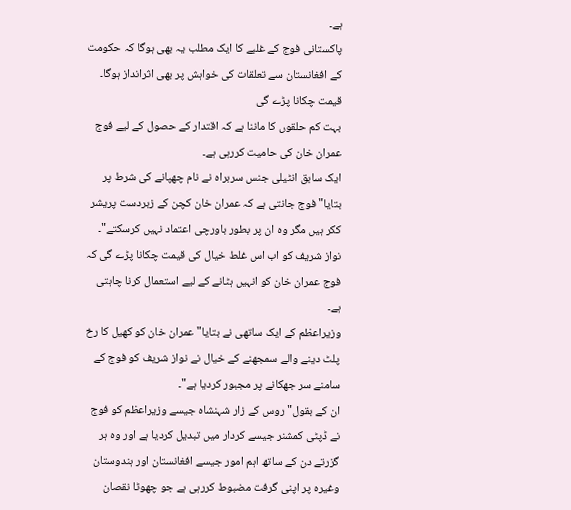ہے۔
پاکستانی فوج کے غلبے کا ایک مطلب یہ بھی ہوگا کہ حکومت کے افغانستان سے تعلقات کی خواہش پر بھی اثرانداز ہوگا۔
قیمت چکانا پڑے گی
بہت کم حلقوں کا ماننا ہے کہ اقتدار کے حصول کے لیے فوج عمران خان کی حامیت کررہی ہے۔
ایک سابق انٹیلی جنس سربراہ نے نام چھپانے کی شرط پر بتایا" فوج جانتی ہے کہ عمران خان کچن کے زبردست پریشر ککر ہیں مگر وہ ان پر بطور باورچی اعتماد نہیں کرسکتے"۔
نواز شریف کو اب اس غلط خیال کی قیمت چکانا پڑے گی کہ فوج عمران خان کو انہیں ہٹانے کے لیے استعمال کرنا چاہتی ہے۔
وزیراعظم کے ایک ساتھی نے بتایا" عمران خان کو کھیل کا رخ پلٹ دینے والے سمجھنے کے خیال نے نواز شریف کو فوج کے سامنے سر جھکانے پر مجبور کردیا ہے"۔
ان کے بقول" روس کے زار شہنشاہ جیسے وزیراعظم کو فوج نے ڈپٹی کمشنر جیسے کردار میں تبدیل کردیا ہے اور وہ ہر گزرتے دن کے ساتھ اہم امور جیسے افغانستان اور ہندوستان وغیرہ پر اپنی گرفت مضبوط کررہی ہے جو چھوٹا نقصان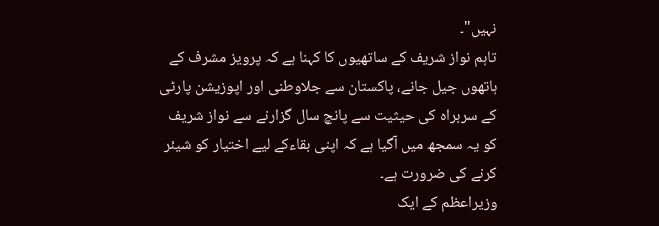نہیں"۔
تاہم نواز شریف کے ساتھیوں کا کہنا ہے کہ پرویز مشرف کے ہاتھوں جیل جانے، پاکستان سے جلاوطنی اور اپوزیشن پارٹی کے سربراہ کی حیثیت سے پانچ سال گزارنے سے نواز شریف کو یہ سمجھ میں آگیا ہے کہ اپنی بقاءکے لیے اختیار کو شیئر کرنے کی ضرورت ہے۔
وزیراعظم کے ایک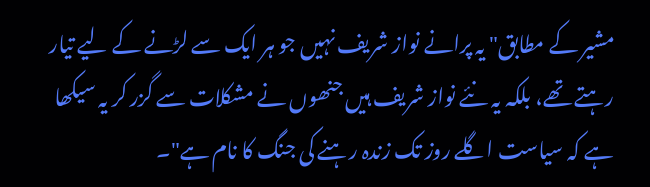مشیر کے مطابق" یہ پرانے نواز شریف نہیں جو ہر ایک سے لڑنے کے لیے تیار رہتے تھے، بلکہ یہ نئے نواز شریف ہیں جنھوں نے مشکلات سے گزر کر یہ سیکھا ہے کہ سیاست اگلے روز تک زندہ رہنے کی جنگ کا نام ہے"۔